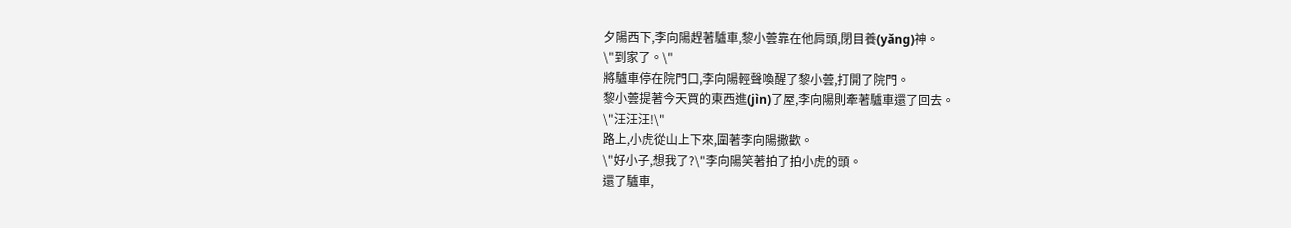夕陽西下,李向陽趕著驢車,黎小蕓靠在他肩頭,閉目養(yǎng)神。
\"到家了。\"
將驢車停在院門口,李向陽輕聲喚醒了黎小蕓,打開了院門。
黎小蕓提著今天買的東西進(jìn)了屋,李向陽則牽著驢車還了回去。
\"汪汪汪!\"
路上,小虎從山上下來,圍著李向陽撒歡。
\"好小子,想我了?\"李向陽笑著拍了拍小虎的頭。
還了驢車,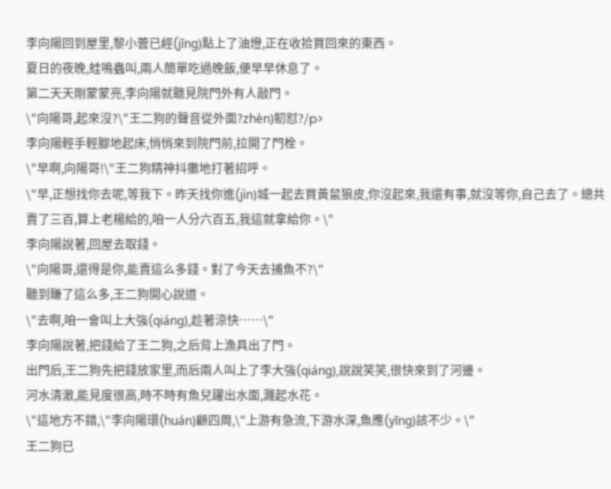李向陽回到屋里,黎小蕓已經(jīng)點上了油燈,正在收拾買回來的東西。
夏日的夜晚,蛙鳴蟲叫,兩人簡單吃過晚飯,便早早休息了。
第二天天剛蒙蒙亮,李向陽就聽見院門外有人敲門。
\"向陽哥,起來沒?\"王二狗的聲音從外面?zhèn)鱽怼?/p>
李向陽輕手輕腳地起床,悄悄來到院門前,拉開了門栓。
\"早啊,向陽哥!\"王二狗精神抖擻地打著招呼。
\"早,正想找你去呢,等我下。昨天找你進(jìn)城一起去買黃鼠狼皮,你沒起來,我還有事,就沒等你,自己去了。總共賣了三百,算上老楊給的,咱一人分六百五,我這就拿給你。\"
李向陽說著,回屋去取錢。
\"向陽哥,還得是你,能賣這么多錢。對了今天去捕魚不?\"
聽到賺了這么多,王二狗開心說道。
\"去啊,咱一會叫上大強(qiáng),趁著涼快……\"
李向陽說著,把錢給了王二狗,之后背上漁具出了門。
出門后,王二狗先把錢放家里,而后兩人叫上了李大強(qiáng),說說笑笑,很快來到了河邊。
河水清澈,能見度很高,時不時有魚兒躍出水面,濺起水花。
\"這地方不錯,\"李向陽環(huán)顧四周,\"上游有急流,下游水深,魚應(yīng)該不少。\"
王二狗已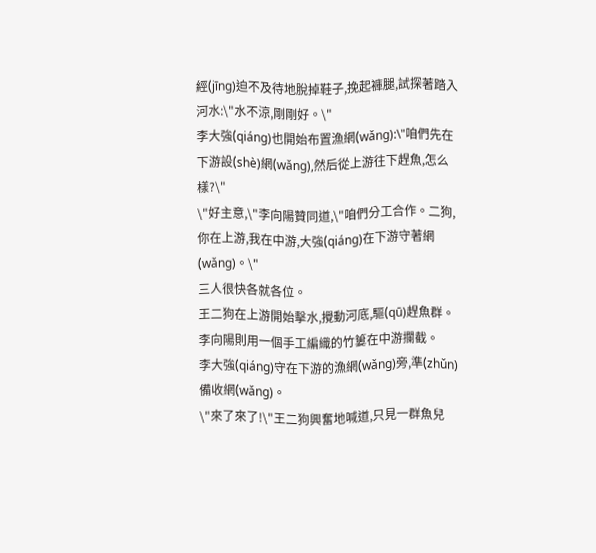經(jīng)迫不及待地脫掉鞋子,挽起褲腿,試探著踏入河水:\"水不涼,剛剛好。\"
李大強(qiáng)也開始布置漁網(wǎng):\"咱們先在下游設(shè)網(wǎng),然后從上游往下趕魚,怎么樣?\"
\"好主意,\"李向陽贊同道,\"咱們分工合作。二狗,你在上游,我在中游,大強(qiáng)在下游守著網(wǎng)。\"
三人很快各就各位。
王二狗在上游開始擊水,攪動河底,驅(qū)趕魚群。
李向陽則用一個手工編織的竹簍在中游攔截。
李大強(qiáng)守在下游的漁網(wǎng)旁,準(zhǔn)備收網(wǎng)。
\"來了來了!\"王二狗興奮地喊道,只見一群魚兒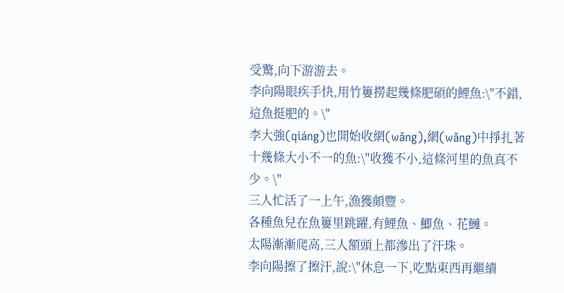受驚,向下游游去。
李向陽眼疾手快,用竹簍撈起幾條肥碩的鯉魚:\"不錯,這魚挺肥的。\"
李大強(qiáng)也開始收網(wǎng),網(wǎng)中掙扎著十幾條大小不一的魚:\"收獲不小,這條河里的魚真不少。\"
三人忙活了一上午,漁獲頗豐。
各種魚兒在魚簍里跳躍,有鯉魚、鯽魚、花鰱。
太陽漸漸爬高,三人額頭上都滲出了汗珠。
李向陽擦了擦汗,說:\"休息一下,吃點東西再繼續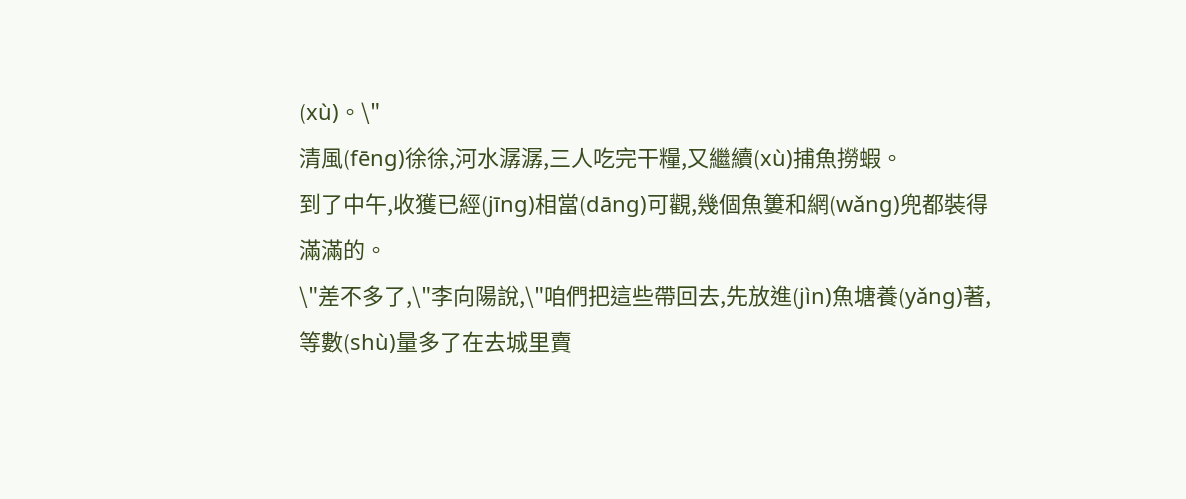(xù)。\"
清風(fēng)徐徐,河水潺潺,三人吃完干糧,又繼續(xù)捕魚撈蝦。
到了中午,收獲已經(jīng)相當(dāng)可觀,幾個魚簍和網(wǎng)兜都裝得滿滿的。
\"差不多了,\"李向陽說,\"咱們把這些帶回去,先放進(jìn)魚塘養(yǎng)著,等數(shù)量多了在去城里賣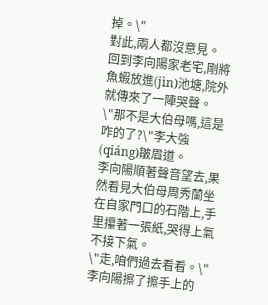掉。\"
對此,兩人都沒意見。
回到李向陽家老宅,剛將魚蝦放進(jìn)池塘,院外就傳來了一陣哭聲。
\"那不是大伯母嗎,這是咋的了?\"李大強(qiáng)皺眉道。
李向陽順著聲音望去,果然看見大伯母周秀蘭坐在自家門口的石階上,手里攥著一張紙,哭得上氣不接下氣。
\"走,咱們過去看看。\"李向陽擦了擦手上的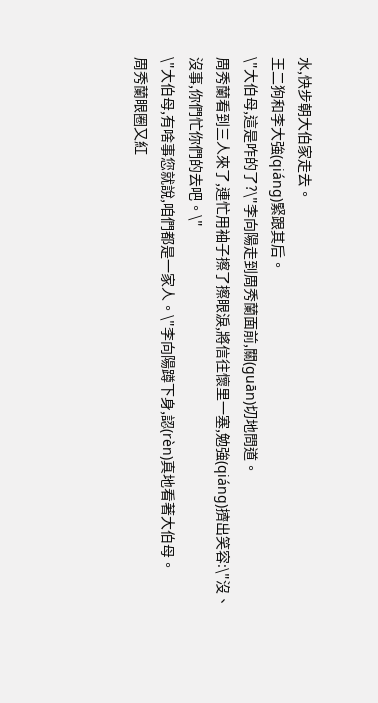水,快步朝大伯家走去。
王二狗和李大強(qiáng)緊跟其后。
\"大伯母,這是咋的了?\"李向陽走到周秀蘭面前,關(guān)切地問道。
周秀蘭看到三人來了,連忙用袖子擦了擦眼淚,將信往懷里一塞,勉強(qiáng)擠出笑容:\"沒、沒事,你們忙你們的去吧。\"
\"大伯母,有啥事您就說,咱們都是一家人。\"李向陽蹲下身,認(rèn)真地看著大伯母。
周秀蘭眼圈又紅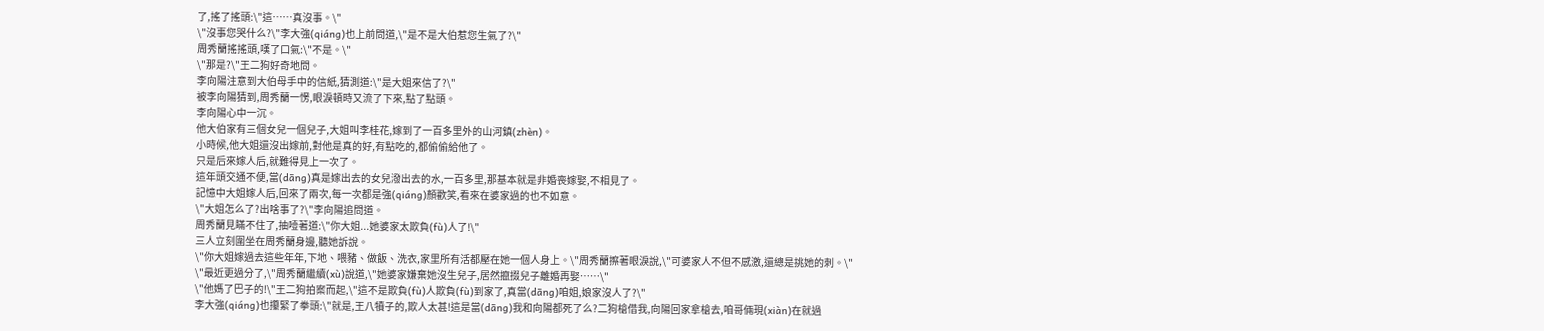了,搖了搖頭:\"這……真沒事。\"
\"沒事您哭什么?\"李大強(qiáng)也上前問道,\"是不是大伯惹您生氣了?\"
周秀蘭搖搖頭,嘆了口氣:\"不是。\"
\"那是?\"王二狗好奇地問。
李向陽注意到大伯母手中的信紙,猜測道:\"是大姐來信了?\"
被李向陽猜到,周秀蘭一愣,眼淚頓時又流了下來,點了點頭。
李向陽心中一沉。
他大伯家有三個女兒一個兒子,大姐叫李桂花,嫁到了一百多里外的山河鎮(zhèn)。
小時候,他大姐還沒出嫁前,對他是真的好,有點吃的,都偷偷給他了。
只是后來嫁人后,就難得見上一次了。
這年頭交通不便,當(dāng)真是嫁出去的女兒潑出去的水,一百多里,那基本就是非婚喪嫁娶,不相見了。
記憶中大姐嫁人后,回來了兩次,每一次都是強(qiáng)顏歡笑,看來在婆家過的也不如意。
\"大姐怎么了?出啥事了?\"李向陽追問道。
周秀蘭見瞞不住了,抽噎著道:\"你大姐...她婆家太欺負(fù)人了!\"
三人立刻圍坐在周秀蘭身邊,聽她訴說。
\"你大姐嫁過去這些年年,下地、喂豬、做飯、洗衣,家里所有活都壓在她一個人身上。\"周秀蘭擦著眼淚說,\"可婆家人不但不感激,還總是挑她的刺。\"
\"最近更過分了,\"周秀蘭繼續(xù)說道,\"她婆家嫌棄她沒生兒子,居然攛掇兒子離婚再娶……\"
\"他媽了巴子的!\"王二狗拍案而起,\"這不是欺負(fù)人欺負(fù)到家了,真當(dāng)咱姐,娘家沒人了?\"
李大強(qiáng)也攥緊了拳頭:\"就是,王八犢子的,欺人太甚!這是當(dāng)我和向陽都死了么?二狗槍借我,向陽回家拿槍去,咱哥倆現(xiàn)在就過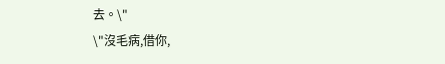去。\"
\"沒毛病,借你,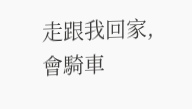走跟我回家,會騎車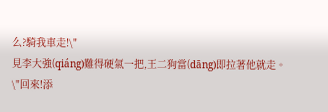么?騎我車走!\"
見李大強(qiáng)難得硬氣一把,王二狗當(dāng)即拉著他就走。
\"回來!添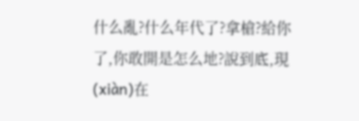什么亂?什么年代了?拿槍?給你了,你敢開是怎么地?說到底,現(xiàn)在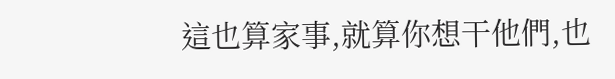這也算家事,就算你想干他們,也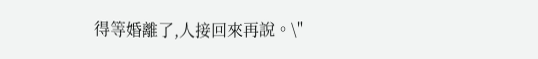得等婚離了,人接回來再說。\"